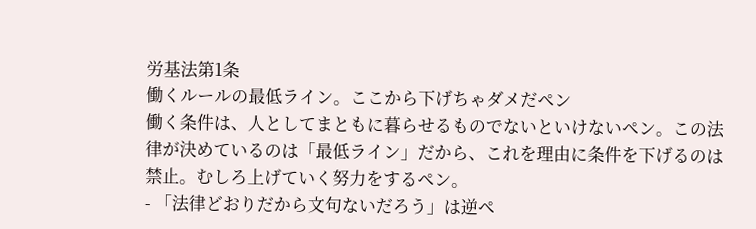労基法第1条
働くルールの最低ライン。ここから下げちゃダメだペン
働く条件は、人としてまともに暮らせるものでないといけないペン。この法律が決めているのは「最低ライン」だから、これを理由に条件を下げるのは禁止。むしろ上げていく努力をするペン。
- 「法律どおりだから文句ないだろう」は逆ペ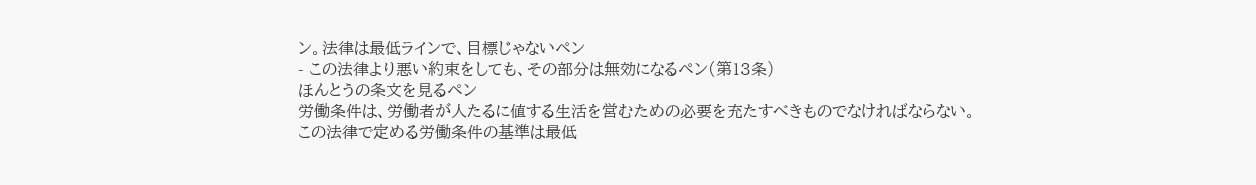ン。法律は最低ラインで、目標じゃないペン
- この法律より悪い約束をしても、その部分は無効になるペン(第13条)
ほんとうの条文を見るペン
労働条件は、労働者が人たるに値する生活を営むための必要を充たすべきものでなければならない。
この法律で定める労働条件の基準は最低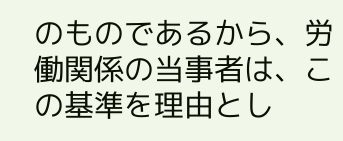のものであるから、労働関係の当事者は、この基準を理由とし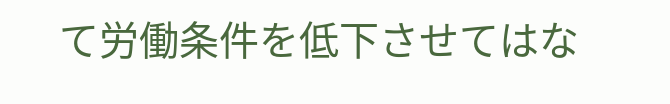て労働条件を低下させてはな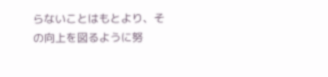らないことはもとより、その向上を図るように努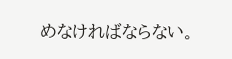めなければならない。